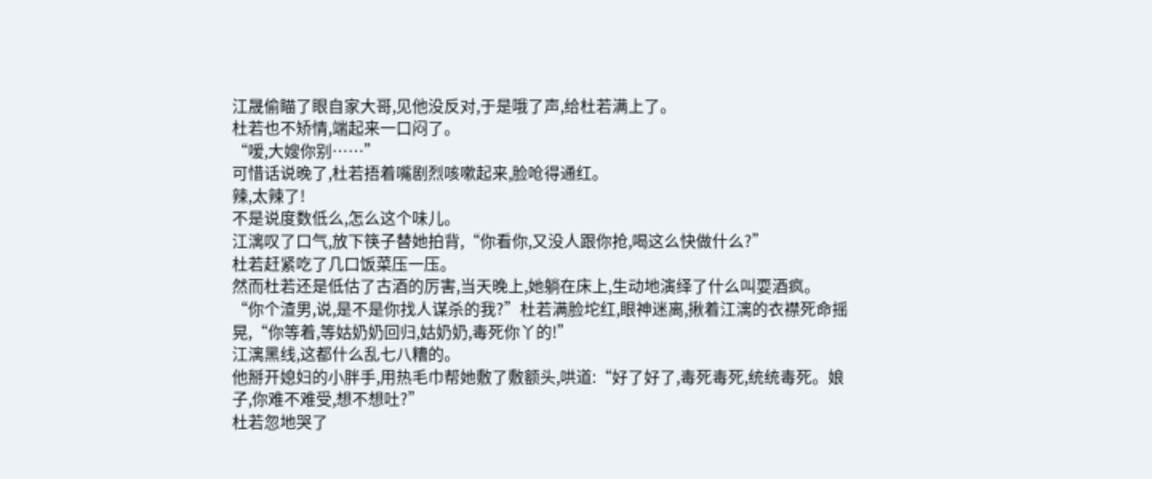江晟偷瞄了眼自家大哥,见他没反对,于是哦了声,给杜若满上了。
杜若也不矫情,端起来一口闷了。
“嗳,大嫂你别……”
可惜话说晚了,杜若捂着嘴剧烈咳嗽起来,脸呛得通红。
辣,太辣了!
不是说度数低么,怎么这个味儿。
江漓叹了口气,放下筷子替她拍背,“你看你,又没人跟你抢,喝这么快做什么?”
杜若赶紧吃了几口饭菜压一压。
然而杜若还是低估了古酒的厉害,当天晚上,她躺在床上,生动地演绎了什么叫耍酒疯。
“你个渣男,说,是不是你找人谋杀的我?”杜若满脸坨红,眼神迷离,揪着江漓的衣襟死命摇晃,“你等着,等姑奶奶回归,姑奶奶,毒死你丫的!”
江漓黑线,这都什么乱七八糟的。
他掰开媳妇的小胖手,用热毛巾帮她敷了敷额头,哄道:“好了好了,毒死毒死,统统毒死。娘子,你难不难受,想不想吐?”
杜若忽地哭了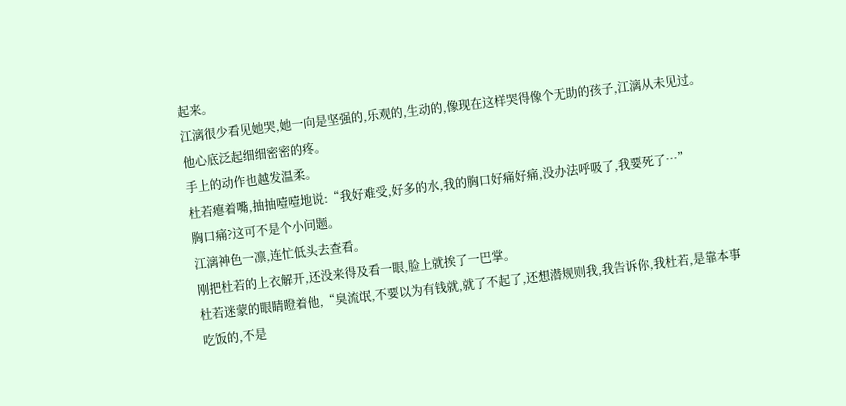起来。
江漓很少看见她哭,她一向是坚强的,乐观的,生动的,像现在这样哭得像个无助的孩子,江漓从未见过。
他心底泛起细细密密的疼。
手上的动作也越发温柔。
杜若瘪着嘴,抽抽噎噎地说:“我好难受,好多的水,我的胸口好痛好痛,没办法呼吸了,我要死了…”
胸口痛?这可不是个小问题。
江漓神色一凛,连忙低头去查看。
刚把杜若的上衣解开,还没来得及看一眼,脸上就挨了一巴掌。
杜若迷蒙的眼睛瞪着他,“臭流氓,不要以为有钱就,就了不起了,还想潜规则我,我告诉你,我杜若,是靠本事吃饭的,不是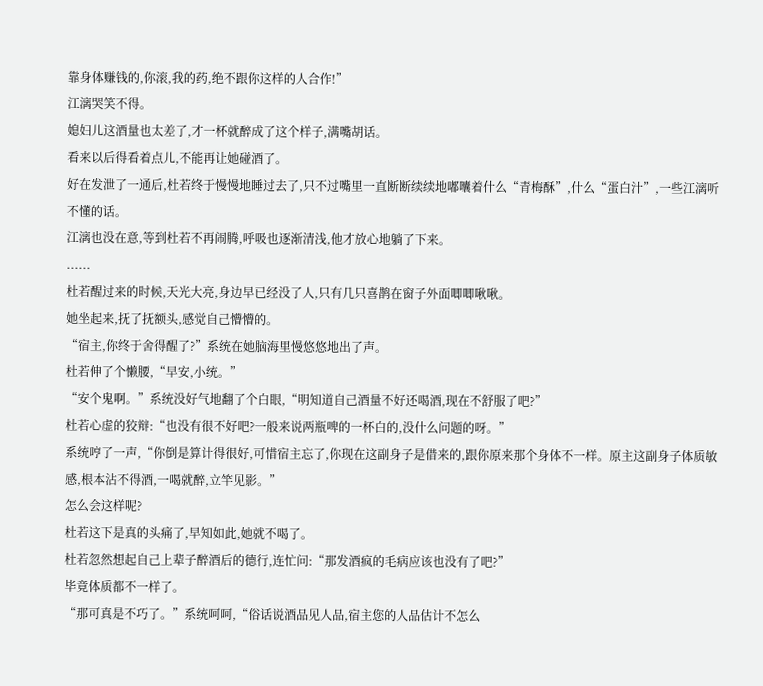靠身体赚钱的,你滚,我的药,绝不跟你这样的人合作!”
江漓哭笑不得。
媳妇儿这酒量也太差了,才一杯就醉成了这个样子,满嘴胡话。
看来以后得看着点儿,不能再让她碰酒了。
好在发泄了一通后,杜若终于慢慢地睡过去了,只不过嘴里一直断断续续地嘟囔着什么“青梅酥”,什么“蛋白汁”,一些江漓听不懂的话。
江漓也没在意,等到杜若不再闹腾,呼吸也逐渐清浅,他才放心地躺了下来。
......
杜若醒过来的时候,天光大亮,身边早已经没了人,只有几只喜鹊在窗子外面唧唧啾啾。
她坐起来,抚了抚额头,感觉自己懵懵的。
“宿主,你终于舍得醒了?”系统在她脑海里慢悠悠地出了声。
杜若伸了个懒腰,“早安,小统。”
“安个鬼啊。”系统没好气地翻了个白眼,“明知道自己酒量不好还喝酒,现在不舒服了吧?”
杜若心虚的狡辩:“也没有很不好吧?一般来说两瓶啤的一杯白的,没什么问题的呀。”
系统哼了一声,“你倒是算计得很好,可惜宿主忘了,你现在这副身子是借来的,跟你原来那个身体不一样。原主这副身子体质敏感,根本沾不得酒,一喝就醉,立竿见影。”
怎么会这样呢?
杜若这下是真的头痛了,早知如此,她就不喝了。
杜若忽然想起自己上辈子醉酒后的德行,连忙问:“那发酒疯的毛病应该也没有了吧?”
毕竟体质都不一样了。
“那可真是不巧了。”系统呵呵,“俗话说酒品见人品,宿主您的人品估计不怎么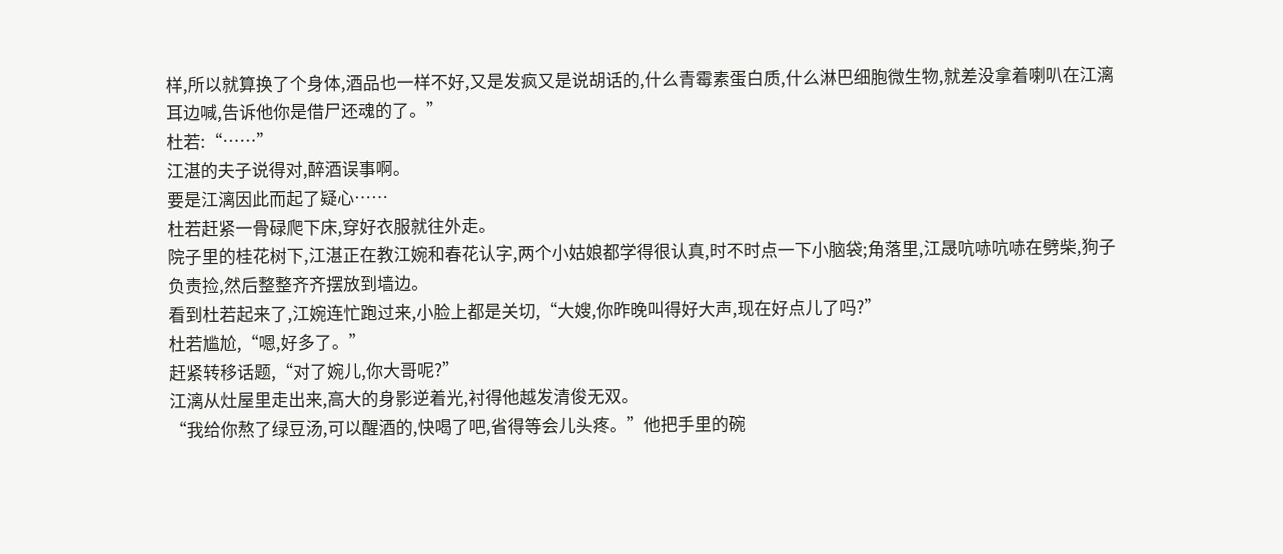样,所以就算换了个身体,酒品也一样不好,又是发疯又是说胡话的,什么青霉素蛋白质,什么淋巴细胞微生物,就差没拿着喇叭在江漓耳边喊,告诉他你是借尸还魂的了。”
杜若:“……”
江湛的夫子说得对,醉酒误事啊。
要是江漓因此而起了疑心……
杜若赶紧一骨碌爬下床,穿好衣服就往外走。
院子里的桂花树下,江湛正在教江婉和春花认字,两个小姑娘都学得很认真,时不时点一下小脑袋;角落里,江晟吭哧吭哧在劈柴,狗子负责捡,然后整整齐齐摆放到墙边。
看到杜若起来了,江婉连忙跑过来,小脸上都是关切,“大嫂,你昨晚叫得好大声,现在好点儿了吗?”
杜若尴尬,“嗯,好多了。”
赶紧转移话题,“对了婉儿,你大哥呢?”
江漓从灶屋里走出来,高大的身影逆着光,衬得他越发清俊无双。
“我给你熬了绿豆汤,可以醒酒的,快喝了吧,省得等会儿头疼。”他把手里的碗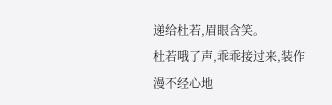递给杜若,眉眼含笑。
杜若哦了声,乖乖接过来,装作漫不经心地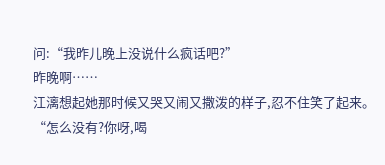问:“我昨儿晚上没说什么疯话吧?”
昨晚啊……
江漓想起她那时候又哭又闹又撒泼的样子,忍不住笑了起来。
“怎么没有?你呀,喝